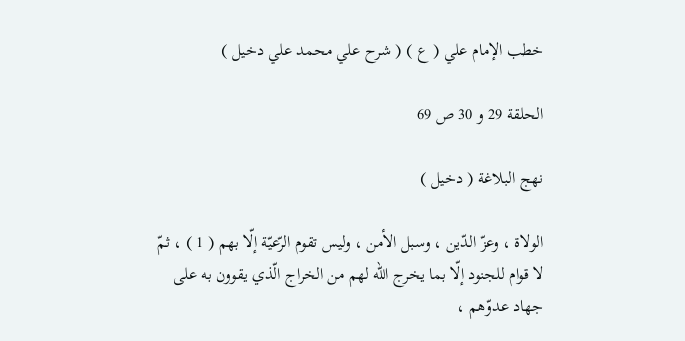خطب الإمام علي ( ع ) ( شرح علي محمد علي دخيل )

الحلقة 29 و 30 ص 69

نهج البلاغة ( دخيل )

الولاة ، وعزّ الدّين ، وسبل الأمن ، وليس تقوم الرّعيّة إلّا بهم ( 1 ) ، ثمّ لا قوام للجنود إلّا بما يخرج اللّه لهم من الخراج الّذي يقوون به على جهاد عدوّهم ،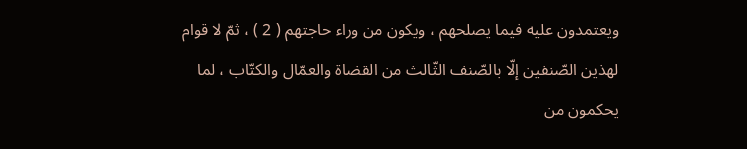ويعتمدون عليه فيما يصلحهم ، ويكون من وراء حاجتهم ( 2 ) ، ثمّ لا قوام لهذين الصّنفين إلّا بالصّنف الثّالث من القضاة والعمّال والكتّاب ، لما يحكمون من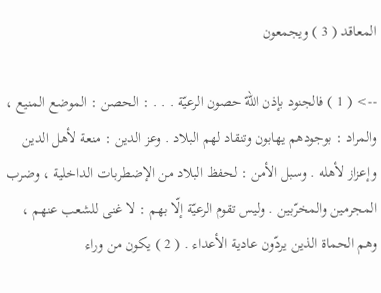المعاقد ( 3 ) ويجمعون

--> ( 1 ) فالجنود بإذن اللهّ حصون الرعيّة . . . : الحصن : الموضع المنيع ، والمراد : بوجودهم يهابون وتنقاد لهم البلاد . وعز الدين : منعة لأهل الدين وإعزاز لأهله . وسبل الأمن : لحفظ البلاد من الإضطربات الداخلية ، وضرب المجرمين والمخرّبين . وليس تقوم الرعيّة إلّا بهم : لا غنى للشعب عنهم ، وهم الحماة الذين يردّون عادية الأعداء . ( 2 ) يكون من وراء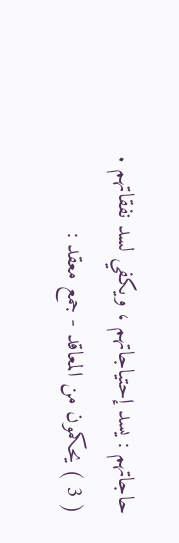حاجاتهم : يسد إحتياجاتهم ، ويكفي لسد نفقاتهم . ( 3 ) يحكمون من المعاقد - جمع معقد :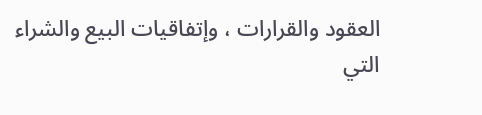العقود والقرارات ، وإتفاقيات البيع والشراء التي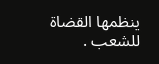ينظمها القضاة للشعب .